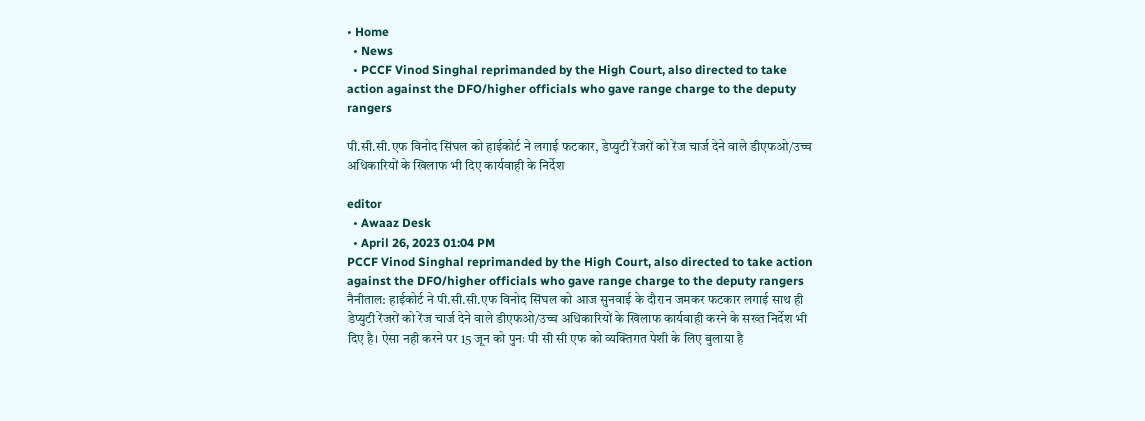• Home
  • News
  • PCCF Vinod Singhal reprimanded by the High Court, also directed to take action against the DFO/higher officials who gave range charge to the deputy rangers

पी.सी.सी.एफ विनोद सिंघल को हाईकोर्ट ने लगाई फटकार, डेप्युटी रेंजरों को रेंज चार्ज देने वाले डीएफओ/उच्च अधिकारियों के खिलाफ भी दिए कार्यवाही के निर्देश

editor
  • Awaaz Desk
  • April 26, 2023 01:04 PM
PCCF Vinod Singhal reprimanded by the High Court, also directed to take action against the DFO/higher officials who gave range charge to the deputy rangers
नैनीताल: हाईकोर्ट ने पी.सी.सी.एफ विनोद सिंघल को आज सुनवाई के दौरान जमकर फटकार लगाई साथ ही डेप्युटी रेंजरों को रेंज चार्ज देने वाले डीएफओ/उच्च अधिकारियों के खिलाफ कार्यवाही करने के सख्त निर्देश भी दिए है। ऐसा नही करने पर 15 जून को पुनः पी सी सी एफ को व्यक्तिगत पेशी के लिए बुलाया है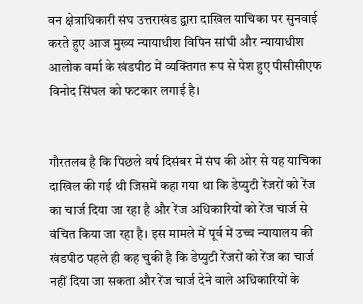वन क्षेत्राधिकारी संघ उत्तराखंड द्वारा दाखिल याचिका पर सुनवाई करते हुए आज मुख्य न्यायाधीश विपिन सांघी और न्यायाधीश आलोक वर्मा के खंडपीठ में व्यक्तिगत रूप से पेश हुए पीसीसीएफ विनोद सिंघल को फटकार लगाई है।


गौरतलब है कि पिछले वर्ष दिसंबर में संघ की ओर से यह याचिका दाखिल की गई थी जिसमें कहा गया था कि डेप्युटी रेंजरों को रेंज का चार्ज दिया जा रहा है और रेंज अधिकारियों को रेंज चार्ज से वंचित किया जा रहा है। इस मामले में पूर्व में उच्च न्यायालय की खंडपीठ पहले ही कह चुकी है कि डेप्युटी रेंजरों को रेंज का चार्ज नहीं दिया जा सकता और रेंज चार्ज देने वाले अधिकारियों के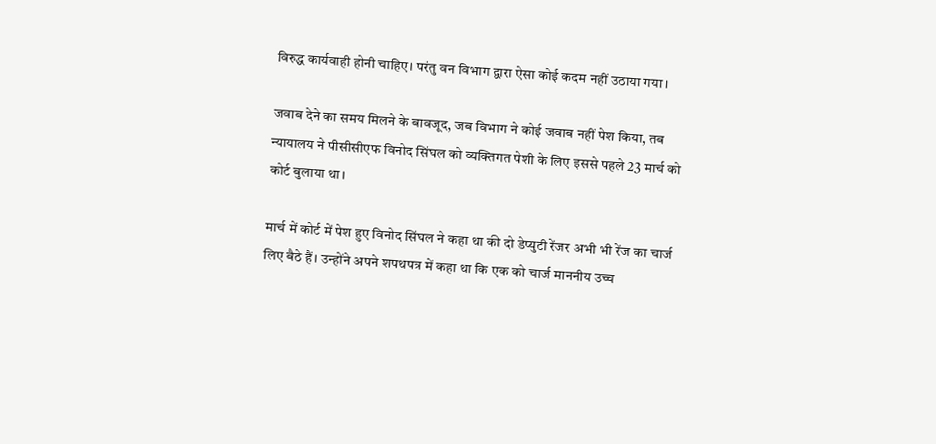विरुद्ध कार्यवाही होनी चाहिए। परंतु वन विभाग द्वारा ऐसा कोई कदम नहीं उठाया गया।

जवाब देने का समय मिलने के बावजूद, जब विभाग ने कोई जवाब नहीं पेश किया, तब न्यायालय ने पीसीसीएफ विनोद सिंघल को व्यक्तिगत पेशी के लिए इससे पहले 23 मार्च को कोर्ट बुलाया था।

मार्च में कोर्ट में पेश हुए विनोद सिंघल ने कहा था की दो डेप्युटी रेंजर अभी भी रेंज का चार्ज लिए बैठे हैं। उन्होंने अपने शपथपत्र में कहा था कि एक को चार्ज माननीय उच्च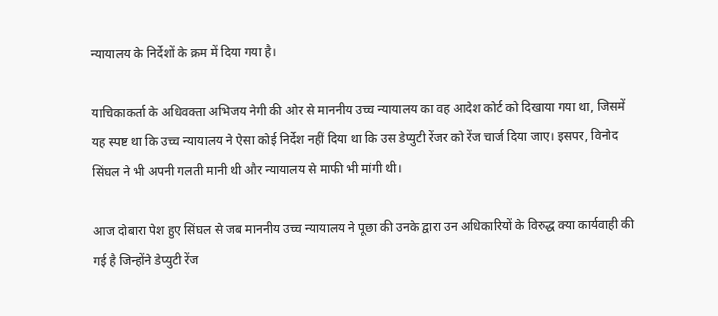न्यायालय के निर्देशों के क्रम में दिया गया है।

याचिकाकर्ता के अधिवक्ता अभिजय नेगी की ओर से माननीय उच्च न्यायालय का वह आदेश कोर्ट को दिखाया गया था, जिसमें यह स्पष्ट था कि उच्च न्यायालय ने ऐसा कोई निर्देश नहीं दिया था कि उस डेप्युटी रेंजर को रेंज चार्ज दिया जाए। इसपर, विनोद सिंघल ने भी अपनी गलती मानी थी और न्यायालय से माफी भी मांगी थी।

आज दोबारा पेश हुए सिंघल से जब माननीय उच्च न्यायालय ने पूछा की उनके द्वारा उन अधिकारियों के विरुद्ध क्या कार्यवाही की गई है जिन्होंने डेप्युटी रेंज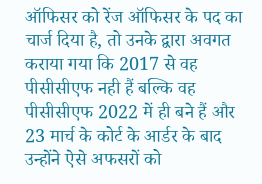ऑफिसर को रेंज ऑफिसर के पद का चार्ज दिया है, तो उनके द्वारा अवगत कराया गया कि 2017 से वह पीसीसीएफ नही हैं बल्कि वह पीसीसीएफ 2022 में ही बने हैं और 23 मार्च के कोर्ट के आर्डर के बाद उन्होंने ऐसे अफसरों को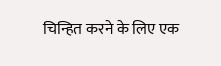चिन्हित करने के लिए एक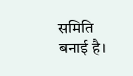समिति बनाई है।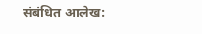संबंधित आलेख: